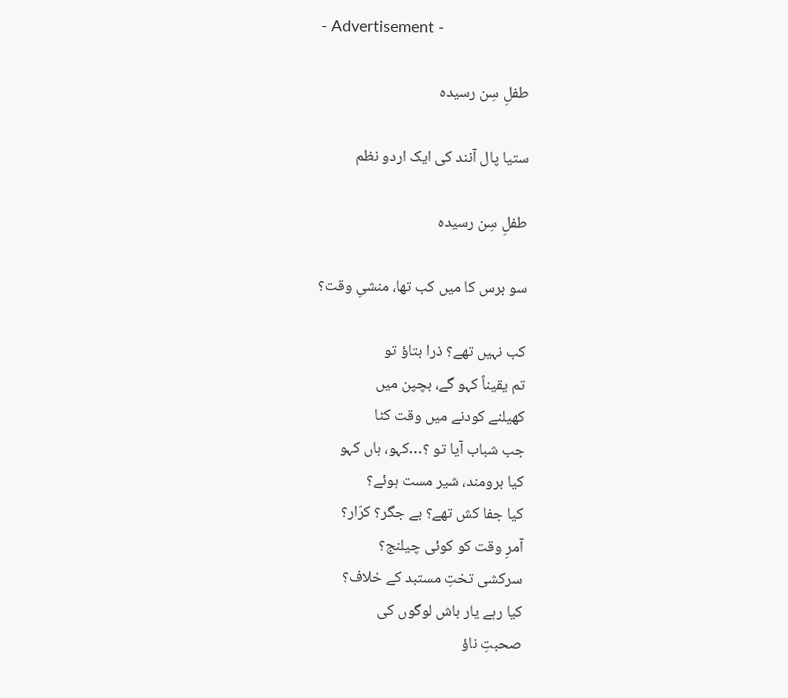- Advertisement -

طفلِ سِن رسیدہ

ستیا پال آنند کی ایک اردو نظم

طفلِ سِن رسیدہ

سو برس کا میں کب تھا، منشیِ وقت؟

کب نہیں تھے؟ ذرا بتاؤ تو
تم یقیناً کہو گے، بچپن میں
کھیلنے کودنے میں وقت کٹا
جب شباب آیا تو ؟…کہو، ہاں کہو
کیا برومند، شیر مست ہوئے؟
کیا جفا کش تھے؟ بے جگر؟ کرّار؟
آمرِ وقت کو کوئی چیلنج؟
سرکشی تختِ مستبد کے خلاف؟
کیا رہے یار باش لوگوں کی
صحبتِ ناؤ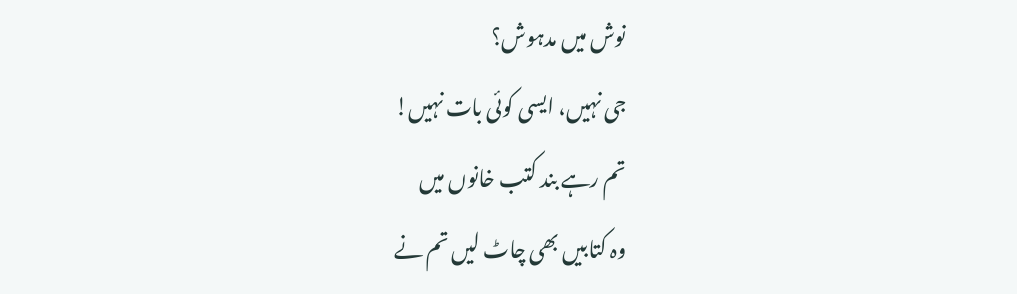نوش میں مدہوش؟
جی نہیں، ایسی کوئی بات نہیں!
تم رہے بند کتب خانوں میں
وہ کتابیں بھی چاٹ لیں تم نے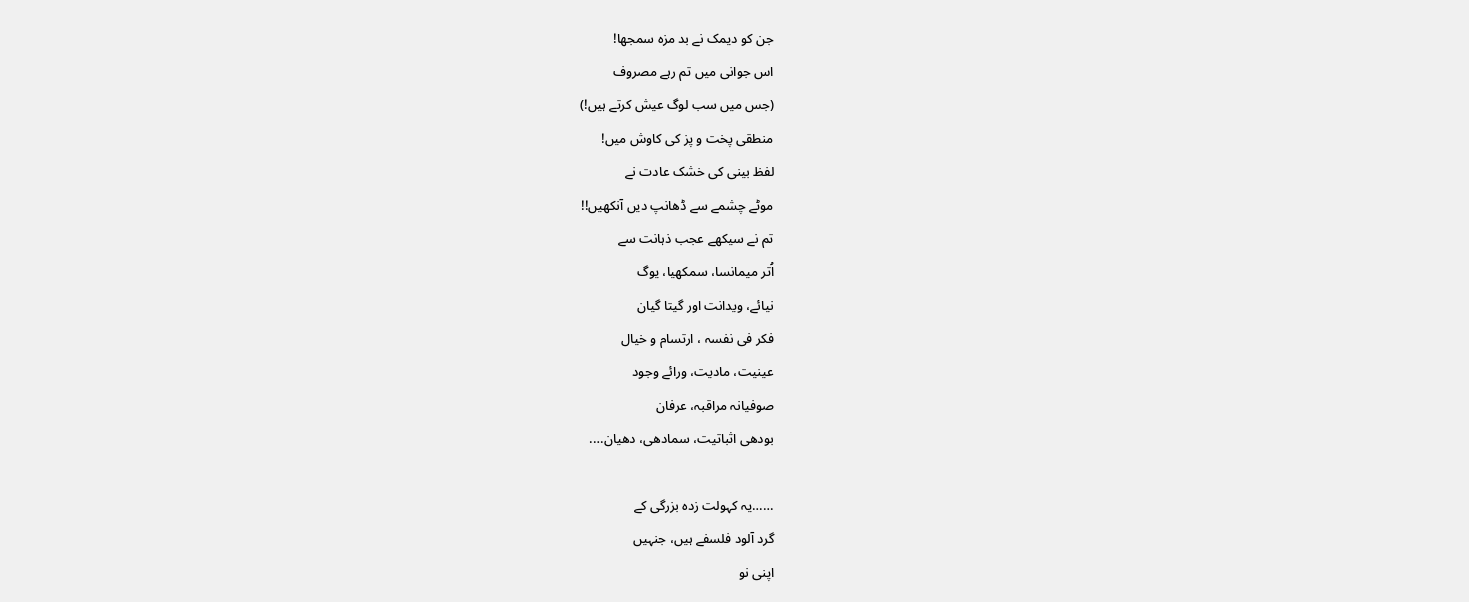جن کو دیمک نے بد مزہ سمجھا!
اس جوانی میں تم رہے مصروف
(جس میں سب لوگ عیش کرتے ہیں!)
منطقی پخت و پز کی کاوش میں!
لفظ بینی کی خشک عادت نے
موٹے چشمے سے ڈھانپ دیں آنکھیں!!
تم نے سیکھے عجب ذہانت سے
اُتر میمانسا، سمکھیا، یوگ
نیائے، ویدانت اور گیتا گیان
فکر فی نفسہ ، ارتسام و خیال
عینیت، مادیت، ورائے وجود
صوفیانہ مراقبہ، عرفان
بودھی اثباتیت، سمادھی، دھیان….

……یہ کہولت زدہ بزرگی کے
گرد آلود فلسفے ہیں، جنہیں
اپنی نو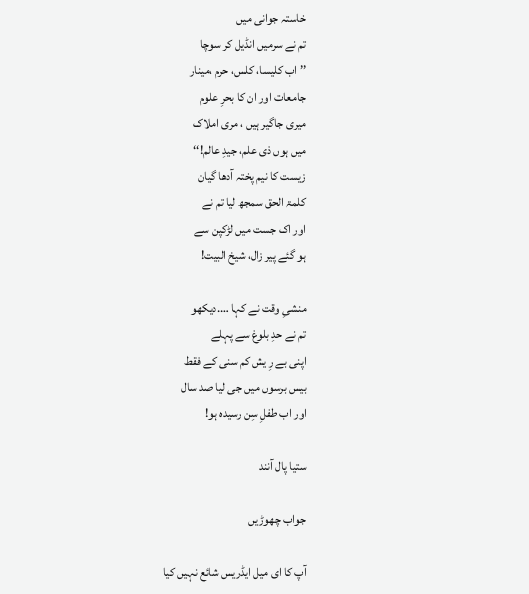خاستہ جوانی میں
تم نے سرمیں انڈیل کر سوچا
’’اب کلیسا، کلس، حرم ،مینار
جامعات اور ان کا بحرِ علوم
میری جاگیر ہیں ، مری املاک
میں ہوں ذی علم، جیدِ عالم!‘‘
زیست کا نیم پختہ آدھا گیان
کلمۃ الحق سمجھ لیا تم نے
اور اک جست میں لڑکپن سے
ہو گئے پیر زال، شیخ البیت!

منشیِ وقت نے کہا ….دیکھو
تم نے حدِ بلوغ سے پہلے
اپنی بے رِ یش کم سنی کے فقط
بیس برسوں میں جی لیا صد سال
اور اب طفلِ سِن رسیدہ ہو!

ستیا پال آنند

جواب چھوڑیں

آپ کا ای میل ایڈریس شائع نہیں کیا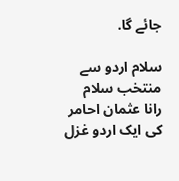جائے گا.

سلام اردو سے منتخب سلام
رانا عثمان احامر کی ایک اردو غزل